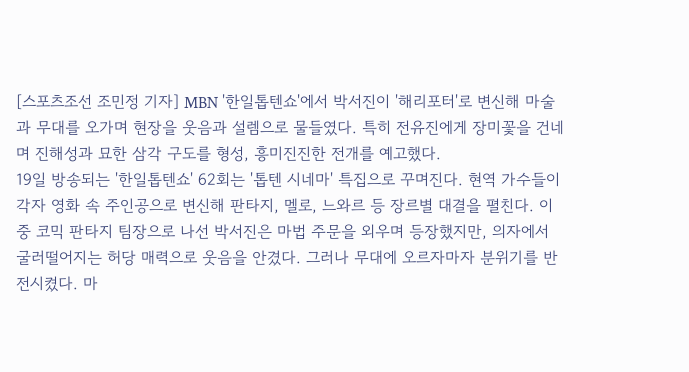[스포츠조선 조민정 기자] MBN '한일톱텐쇼'에서 박서진이 '해리포터'로 변신해 마술과 무대를 오가며 현장을 웃음과 설렘으로 물들였다. 특히 전유진에게 장미꽃을 건네며 진해성과 묘한 삼각 구도를 형성, 흥미진진한 전개를 예고했다.
19일 방송되는 '한일톱텐쇼' 62회는 '톱텐 시네마' 특집으로 꾸며진다. 현역 가수들이 각자 영화 속 주인공으로 변신해 판타지, 멜로, 느와르 등 장르별 대결을 펼친다. 이 중 코믹 판타지 팀장으로 나선 박서진은 마법 주문을 외우며 등장했지만, 의자에서 굴러떨어지는 허당 매력으로 웃음을 안겼다. 그러나 무대에 오르자마자 분위기를 반전시켰다. 마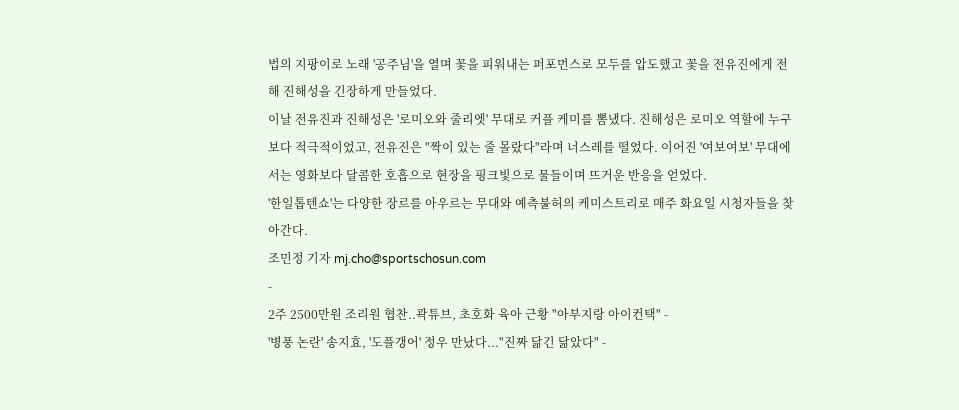법의 지팡이로 노래 '공주님'을 열며 꽃을 피워내는 퍼포먼스로 모두를 압도했고 꽃을 전유진에게 전해 진해성을 긴장하게 만들었다.
이날 전유진과 진해성은 '로미오와 줄리엣' 무대로 커플 케미를 뽐냈다. 진해성은 로미오 역할에 누구보다 적극적이었고, 전유진은 "짝이 있는 줄 몰랐다"라며 너스레를 떨었다. 이어진 '여보여보' 무대에서는 영화보다 달콤한 호흡으로 현장을 핑크빛으로 물들이며 뜨거운 반응을 얻었다.
'한일톱텐쇼'는 다양한 장르를 아우르는 무대와 예측불허의 케미스트리로 매주 화요일 시청자들을 찾아간다.
조민정 기자 mj.cho@sportschosun.com
-
2주 2500만원 조리원 협찬..곽튜브, 초호화 육아 근황 "아부지랑 아이컨택" -
'병풍 논란' 송지효, '도플갱어' 정우 만났다..."진짜 닮긴 닮았다" -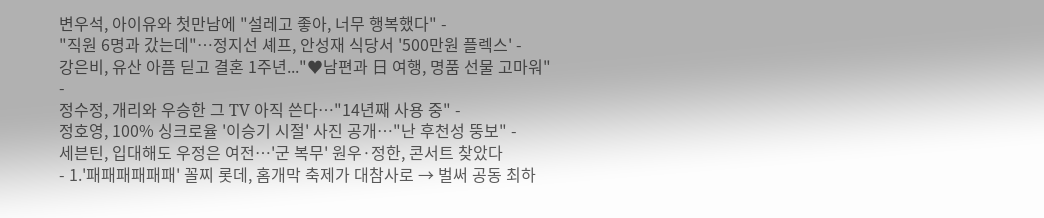변우석, 아이유와 첫만남에 "설레고 좋아, 너무 행복했다" -
"직원 6명과 갔는데"…정지선 셰프, 안성재 식당서 '500만원 플렉스' -
강은비, 유산 아픔 딛고 결혼 1주년..."♥남편과 日 여행, 명품 선물 고마워" -
정수정, 개리와 우승한 그 TV 아직 쓴다…"14년째 사용 중" -
정호영, 100% 싱크로율 '이승기 시절' 사진 공개…"난 후천성 뚱보" -
세븐틴, 입대해도 우정은 여전…'군 복무' 원우·정한, 콘서트 찾았다
- 1.'패패패패패패' 꼴찌 롯데, 홈개막 축제가 대참사로 → 벌써 공동 최하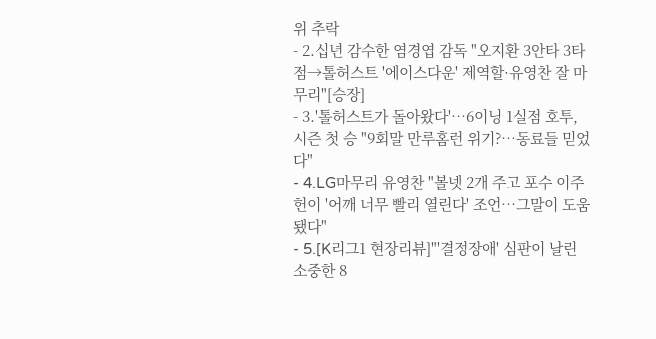위 추락
- 2.십년 감수한 염경엽 감독 "오지환 3안타 3타점→톨허스트 '에이스다운' 제역할·유영찬 잘 마무리"[승장]
- 3.'톨허스트가 돌아왔다'…6이닝 1실점 호투, 시즌 첫 승 "9회말 만루홈런 위기?…동료들 믿었다"
- 4.LG마무리 유영찬 "볼넷 2개 주고 포수 이주헌이 '어깨 너무 빨리 열린다' 조언…그말이 도움 됐다"
- 5.[K리그1 현장리뷰]"'결정장애' 심판이 날린 소중한 8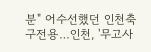분" 어수선했던 인천축구전용…인천, '무고사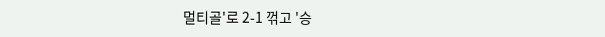멀티골'로 2-1 꺾고 '승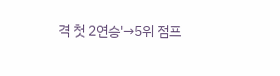격 첫 2연승'→5위 점프